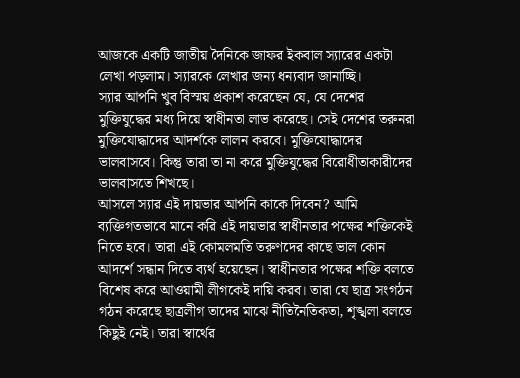আজকে একটি জাতীয় দৈনিকে জাফর ইকবাল স্যারের একটা লেখা পড়লাম। স্যারকে লেখার জন্য ধন্যবাদ জানাচ্ছি।
স্যার আপনি খুব বিস্ময় প্রকাশ করেছেন যে, যে দেশের মুক্তিযুদ্ধের মধ্য দিয়ে স্বাধীনতা লাভ করেছে। সেই দেশের তরুনরা মুক্তিযোদ্ধাদের আদর্শকে লালন করবে। মুক্তিযোদ্ধাদের ভালবাসবে। কিন্তু তারা তা না করে মুক্তিযুদ্ধের বিরোধীতাকারীদের ভালবাসতে শিখছে।
আসলে স্যার এই দায়ভার আপনি কাকে দিবেন? আমি ব্যক্তিগতভাবে মানে করি এই দায়ভার স্বাধীনতার পক্ষের শক্তিকেই নিতে হবে। তারা এই কোমলমতি তরুণদের কাছে ভাল কোন আদর্শে সন্ধান দিতে ব্যর্থ হয়েছেন। স্বাধীনতার পক্ষের শক্তি বলতে বিশেষ করে আওয়ামী লীগকেই দায়ি করব। তারা যে ছাত্র সংগঠন গঠন করেছে ছাত্রলীগ তাদের মাঝে নীতিনৈতিকতা, শৃঙ্খলা বলতে কিছুই নেই। তারা স্বার্থের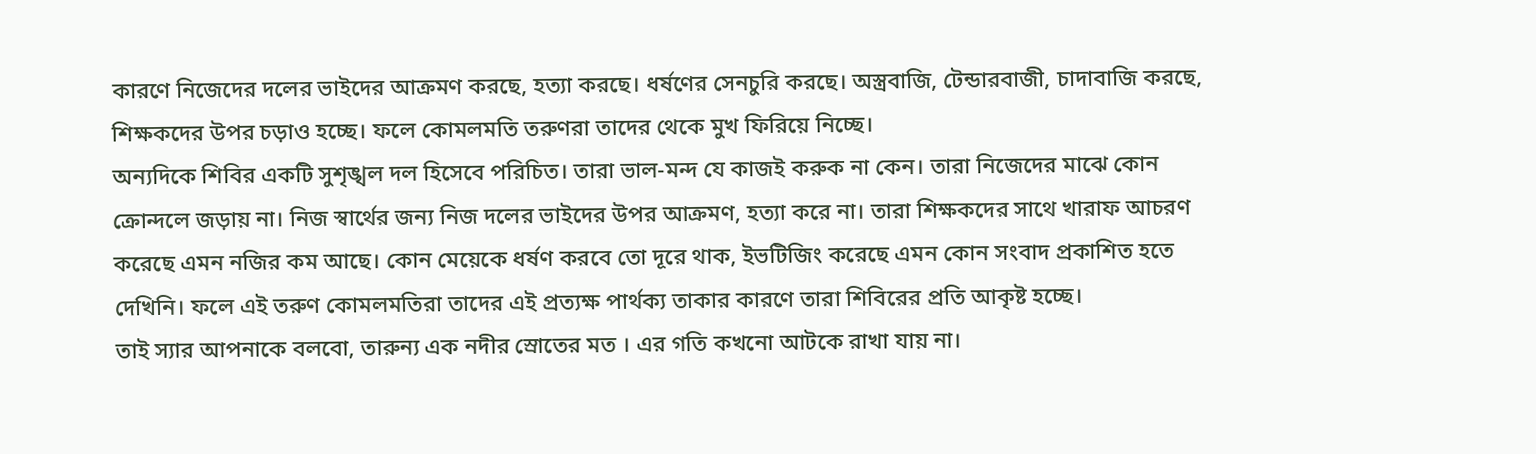কারণে নিজেদের দলের ভাইদের আক্রমণ করছে, হত্যা করছে। ধর্ষণের সেনচুরি করছে। অস্ত্রবাজি, টেন্ডারবাজী, চাদাবাজি করছে, শিক্ষকদের উপর চড়াও হচ্ছে। ফলে কোমলমতি তরুণরা তাদের থেকে মুখ ফিরিয়ে নিচ্ছে।
অন্যদিকে শিবির একটি সুশৃঙ্খল দল হিসেবে পরিচিত। তারা ভাল-মন্দ যে কাজই করুক না কেন। তারা নিজেদের মাঝে কোন ক্রোন্দলে জড়ায় না। নিজ স্বার্থের জন্য নিজ দলের ভাইদের উপর আক্রমণ, হত্যা করে না। তারা শিক্ষকদের সাথে খারাফ আচরণ করেছে এমন নজির কম আছে। কোন মেয়েকে ধর্ষণ করবে তো দূরে থাক, ইভটিজিং করেছে এমন কোন সংবাদ প্রকাশিত হতে দেখিনি। ফলে এই তরুণ কোমলমতিরা তাদের এই প্রত্যক্ষ পার্থক্য তাকার কারণে তারা শিবিরের প্রতি আকৃষ্ট হচ্ছে।
তাই স্যার আপনাকে বলবো, তারুন্য এক নদীর স্রোতের মত । এর গতি কখনো আটকে রাখা যায় না।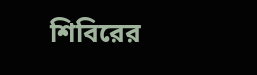শিবিরের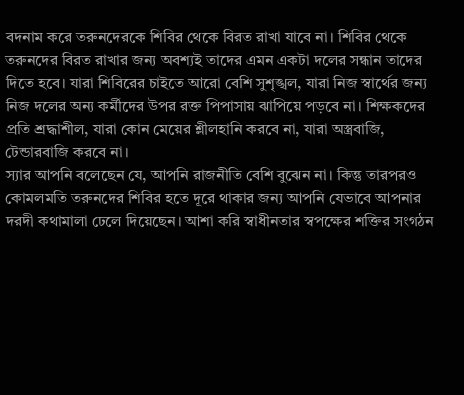বদনাম করে তরুনদেরকে শিবির থেকে বিরত রাখা যাবে না। শিবির থেকে তরুনদের বিরত রাখার জন্য অবশ্যই তাদের এমন একটা দলের সন্ধান তাদের দিতে হবে। যারা শিবিরের চাইতে আরো বেশি সুশৃঙ্খল, যারা নিজ স্বার্থের জন্য নিজ দলের অন্য কর্মীদের উপর রক্ত পিপাসায় ঝাপিয়ে পড়বে না। শিক্ষকদের প্রতি শ্রদ্ধাশীল, যারা কোন মেয়ের শ্লীলহানি করবে না, যারা অস্ত্রবাজি, টেন্ডারবাজি করবে না।
স্যার আপনি বলেছেন যে, আপনি রাজনীতি বেশি বুঝেন না। কিন্তু তারপরও কোমলমতি তরুনদের শিবির হতে দূরে থাকার জন্য আপনি যেভাবে আপনার দরদী কথামালা ঢেলে দিয়েছেন। আশা করি স্বাধীনতার স্বপক্ষের শক্তির সংগঠন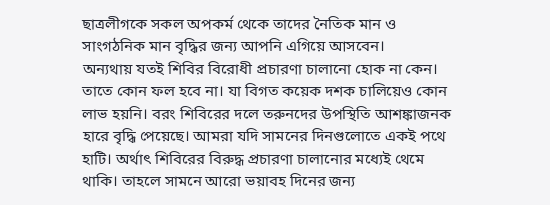ছাত্রলীগকে সকল অপকর্ম থেকে তাদের নৈতিক মান ও সাংগঠনিক মান বৃদ্ধির জন্য আপনি এগিয়ে আসবেন।
অন্যথায় যতই শিবির বিরোধী প্রচারণা চালানো হোক না কেন। তাতে কোন ফল হবে না। যা বিগত কয়েক দশক চালিয়েও কোন লাভ হয়নি। বরং শিবিরের দলে তরুনদের উপস্থিতি আশঙ্কাজনক হারে বৃদ্ধি পেয়েছে। আমরা যদি সামনের দিনগুলোতে একই পথে হাটি। অর্থাৎ শিবিরের বিরুদ্ধ প্রচারণা চালানোর মধ্যেই থেমে থাকি। তাহলে সামনে আরো ভয়াবহ দিনের জন্য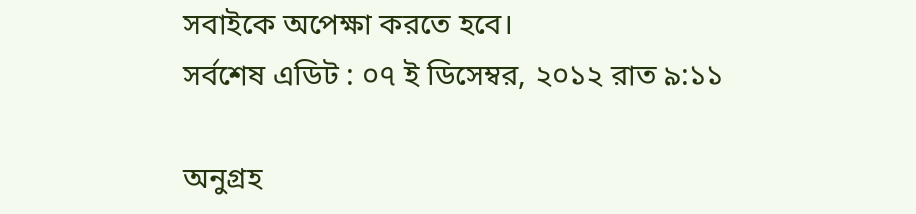সবাইকে অপেক্ষা করতে হবে।
সর্বশেষ এডিট : ০৭ ই ডিসেম্বর, ২০১২ রাত ৯:১১

অনুগ্রহ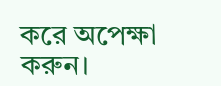করে অপেক্ষা করুন।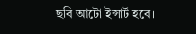ছবি আটো ইন্সার্ট হবে।